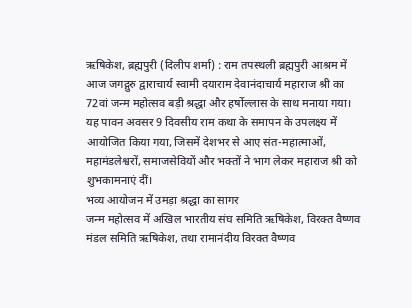ऋषिकेश, ब्रह्मपुरी (दिलीप शर्मा) : राम तपस्थली ब्रह्मपुरी आश्रम में आज जगद्गुरु द्वाराचार्य स्वामी दयाराम देवानंदाचार्य महाराज श्री का 72वां जन्म महोत्सव बड़ी श्रद्धा और हर्षोल्लास के साथ मनाया गया। यह पावन अवसर 9 दिवसीय राम कथा के समापन के उपलक्ष्य में आयोजित किया गया, जिसमें देशभर से आए संत-महात्माओं, महामंडलेश्वरों, समाजसेवियों और भक्तों ने भाग लेकर महाराज श्री को शुभकामनाएं दीं।
भव्य आयोजन में उमड़ा श्रद्धा का सागर
जन्म महोत्सव में अखिल भारतीय संघ समिति ऋषिकेश, विरक्त वैष्णव मंडल समिति ऋषिकेश, तथा रामानंदीय विरक्त वैष्णव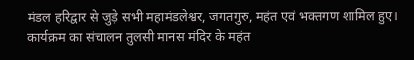मंडल हरिद्वार से जुड़े सभी महामंडलेश्वर, जगतगुरु, महंत एवं भक्तगण शामिल हुए।
कार्यक्रम का संचालन तुलसी मानस मंदिर के महंत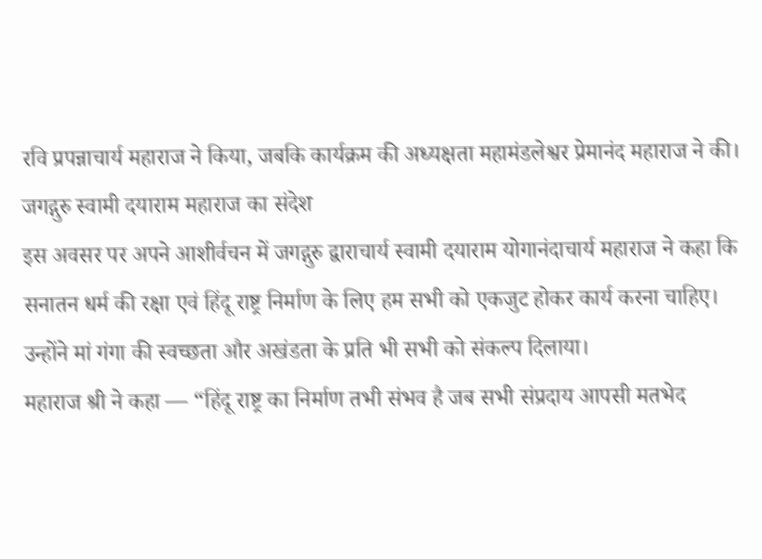रवि प्रपन्नाचार्य महाराज ने किया, जबकि कार्यक्रम की अध्यक्षता महामंडलेश्वर प्रेमानंद महाराज ने की।
जगद्गुरु स्वामी दयाराम महाराज का संदेश
इस अवसर पर अपने आशीर्वचन में जगद्गुरु द्वाराचार्य स्वामी दयाराम योगानंदाचार्य महाराज ने कहा कि सनातन धर्म की रक्षा एवं हिंदू राष्ट्र निर्माण के लिए हम सभी को एकजुट होकर कार्य करना चाहिए। उन्होंने मां गंगा की स्वच्छता और अखंडता के प्रति भी सभी को संकल्प दिलाया।
महाराज श्री ने कहा — “हिंदू राष्ट्र का निर्माण तभी संभव है जब सभी संप्रदाय आपसी मतभेद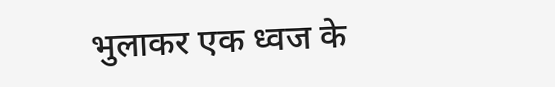भुलाकर एक ध्वज के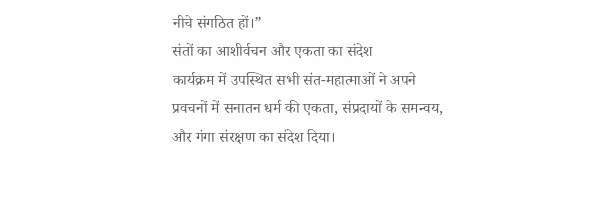नीचे संगठित हों।”
संतों का आशीर्वचन और एकता का संदेश
कार्यक्रम में उपस्थित सभी संत-महात्माओं ने अपने प्रवचनों में सनातन धर्म की एकता, संप्रदायों के समन्वय, और गंगा संरक्षण का संदेश दिया।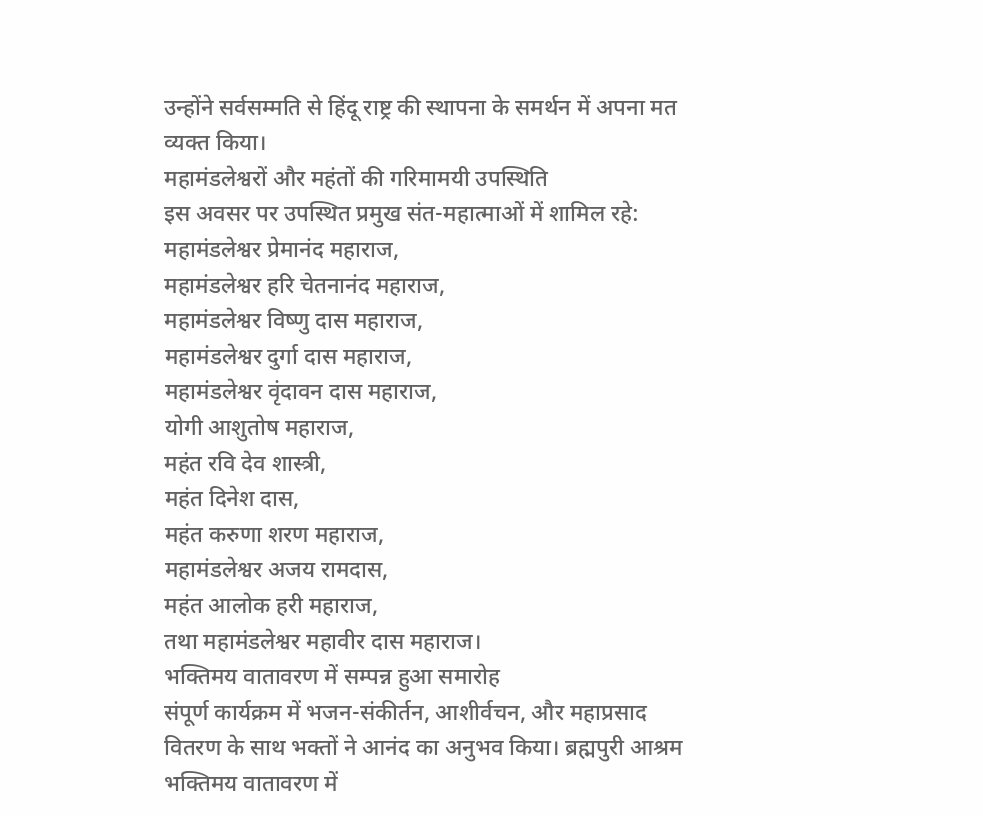उन्होंने सर्वसम्मति से हिंदू राष्ट्र की स्थापना के समर्थन में अपना मत व्यक्त किया।
महामंडलेश्वरों और महंतों की गरिमामयी उपस्थिति
इस अवसर पर उपस्थित प्रमुख संत-महात्माओं में शामिल रहे:
महामंडलेश्वर प्रेमानंद महाराज,
महामंडलेश्वर हरि चेतनानंद महाराज,
महामंडलेश्वर विष्णु दास महाराज,
महामंडलेश्वर दुर्गा दास महाराज,
महामंडलेश्वर वृंदावन दास महाराज,
योगी आशुतोष महाराज,
महंत रवि देव शास्त्री,
महंत दिनेश दास,
महंत करुणा शरण महाराज,
महामंडलेश्वर अजय रामदास,
महंत आलोक हरी महाराज,
तथा महामंडलेश्वर महावीर दास महाराज।
भक्तिमय वातावरण में सम्पन्न हुआ समारोह
संपूर्ण कार्यक्रम में भजन-संकीर्तन, आशीर्वचन, और महाप्रसाद वितरण के साथ भक्तों ने आनंद का अनुभव किया। ब्रह्मपुरी आश्रम भक्तिमय वातावरण में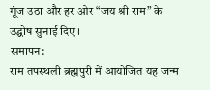गूंज उठा और हर ओर “जय श्री राम” के उद्घोष सुनाई दिए।
समापन:
राम तपस्थली ब्रह्मपुरी में आयोजित यह जन्म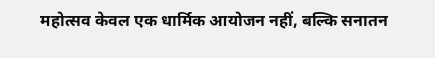महोत्सव केवल एक धार्मिक आयोजन नहीं, बल्कि सनातन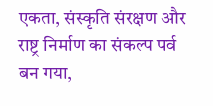एकता, संस्कृति संरक्षण और राष्ट्र निर्माण का संकल्प पर्व बन गया,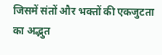जिसमें संतों और भक्तों की एकजुटता का अद्भुत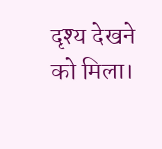दृश्य देखने को मिला।